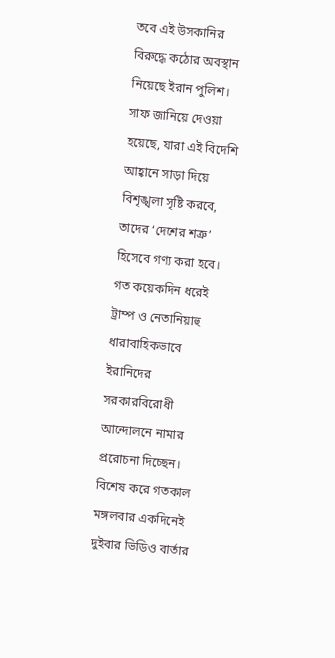তবে এই উসকানির বিরুদ্ধে কঠোর অবস্থান নিয়েছে ইরান পুলিশ। সাফ জানিয়ে দেওয়া হয়েছে, যারা এই বিদেশি আহ্বানে সাড়া দিয়ে বিশৃঙ্খলা সৃষ্টি করবে, তাদের ‘দেশের শত্রু’ হিসেবে গণ্য করা হবে।
গত কয়েকদিন ধরেই ট্রাম্প ও নেতানিয়াহু ধারাবাহিকভাবে ইরানিদের সরকারবিরোধী আন্দোলনে নামার প্ররোচনা দিচ্ছেন।
বিশেষ করে গতকাল মঙ্গলবার একদিনেই দুইবার ভিডিও বার্তার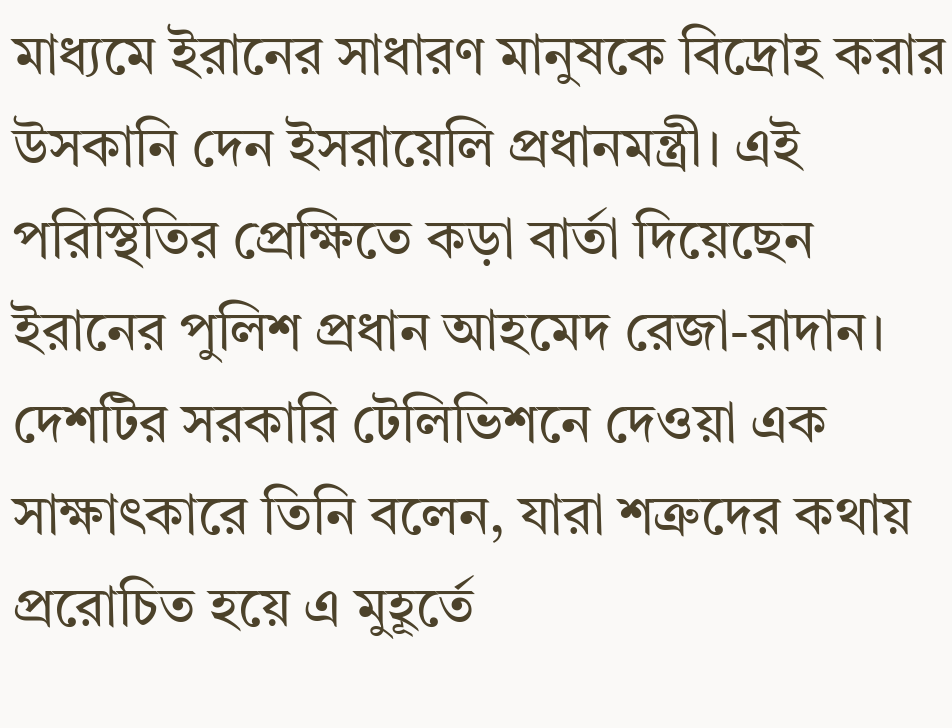মাধ্যমে ইরানের সাধারণ মানুষকে বিদ্রোহ করার উসকানি দেন ইসরায়েলি প্রধানমন্ত্রী। এই পরিস্থিতির প্রেক্ষিতে কড়া বার্তা দিয়েছেন ইরানের পুলিশ প্রধান আহমেদ রেজা-রাদান। দেশটির সরকারি টেলিভিশনে দেওয়া এক সাক্ষাৎকারে তিনি বলেন, যারা শত্রুদের কথায় প্ররোচিত হয়ে এ মুহূর্তে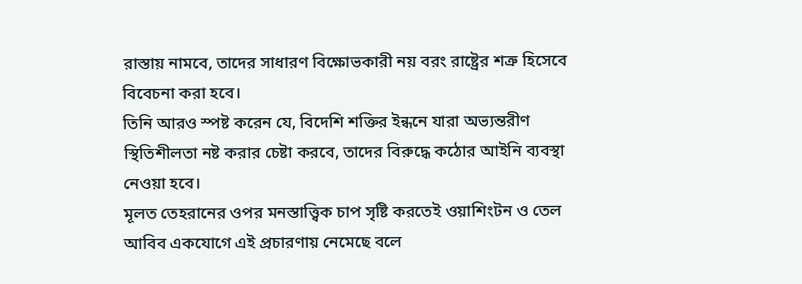রাস্তায় নামবে, তাদের সাধারণ বিক্ষোভকারী নয় বরং রাষ্ট্রের শত্রু হিসেবে বিবেচনা করা হবে।
তিনি আরও স্পষ্ট করেন যে, বিদেশি শক্তির ইন্ধনে যারা অভ্যন্তরীণ স্থিতিশীলতা নষ্ট করার চেষ্টা করবে, তাদের বিরুদ্ধে কঠোর আইনি ব্যবস্থা নেওয়া হবে।
মূলত তেহরানের ওপর মনস্তাত্ত্বিক চাপ সৃষ্টি করতেই ওয়াশিংটন ও তেল আবিব একযোগে এই প্রচারণায় নেমেছে বলে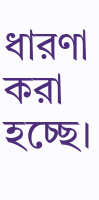ধারণা করা হচ্ছে।